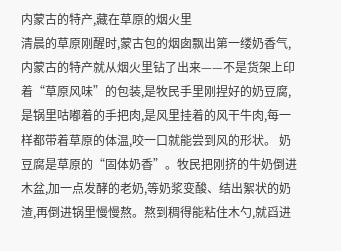内蒙古的特产,藏在草原的烟火里
清晨的草原刚醒时,蒙古包的烟囱飘出第一缕奶香气,内蒙古的特产就从烟火里钻了出来——不是货架上印着“草原风味”的包装,是牧民手里刚捏好的奶豆腐,是锅里咕嘟着的手把肉,是风里挂着的风干牛肉,每一样都带着草原的体温,咬一口就能尝到风的形状。 奶豆腐是草原的“固体奶香”。牧民把刚挤的牛奶倒进木盆,加一点发酵的老奶,等奶浆变酸、结出絮状的奶渣,再倒进锅里慢慢熬。熬到稠得能粘住木勺,就舀进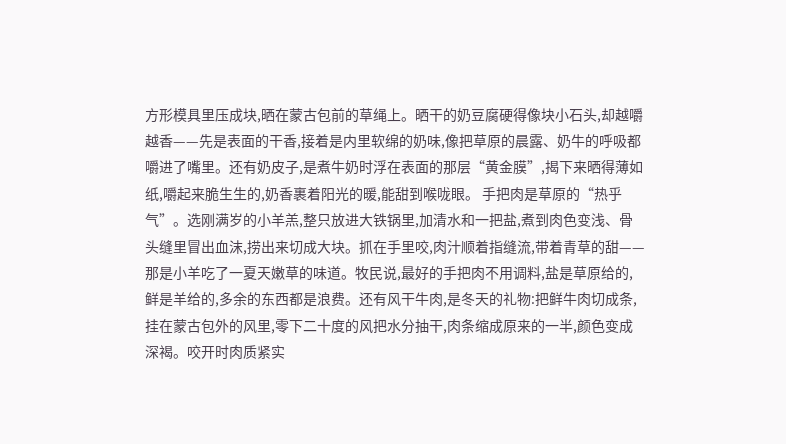方形模具里压成块,晒在蒙古包前的草绳上。晒干的奶豆腐硬得像块小石头,却越嚼越香——先是表面的干香,接着是内里软绵的奶味,像把草原的晨露、奶牛的呼吸都嚼进了嘴里。还有奶皮子,是煮牛奶时浮在表面的那层“黄金膜”,揭下来晒得薄如纸,嚼起来脆生生的,奶香裹着阳光的暖,能甜到喉咙眼。 手把肉是草原的“热乎气”。选刚满岁的小羊羔,整只放进大铁锅里,加清水和一把盐,煮到肉色变浅、骨头缝里冒出血沫,捞出来切成大块。抓在手里咬,肉汁顺着指缝流,带着青草的甜——那是小羊吃了一夏天嫩草的味道。牧民说,最好的手把肉不用调料,盐是草原给的,鲜是羊给的,多余的东西都是浪费。还有风干牛肉,是冬天的礼物:把鲜牛肉切成条,挂在蒙古包外的风里,零下二十度的风把水分抽干,肉条缩成原来的一半,颜色变成深褐。咬开时肉质紧实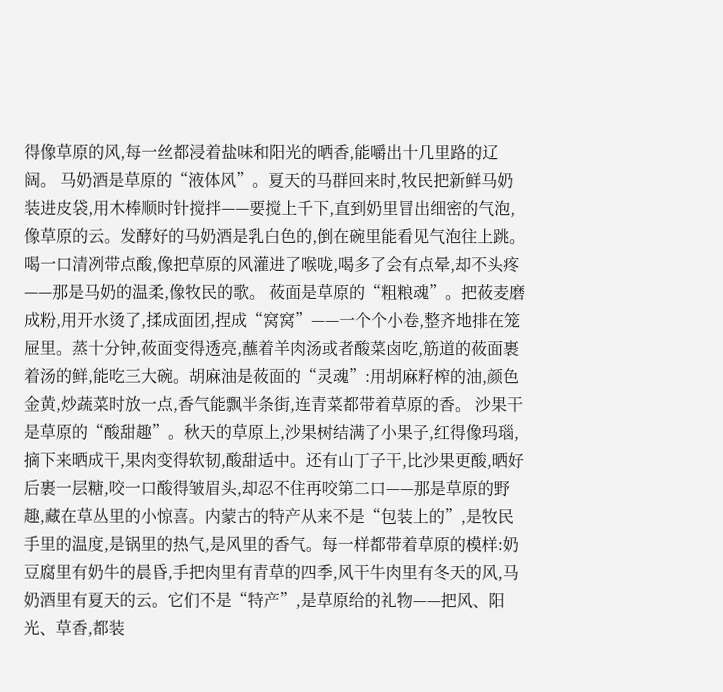得像草原的风,每一丝都浸着盐味和阳光的晒香,能嚼出十几里路的辽阔。 马奶酒是草原的“液体风”。夏天的马群回来时,牧民把新鲜马奶装进皮袋,用木棒顺时针搅拌——要搅上千下,直到奶里冒出细密的气泡,像草原的云。发酵好的马奶酒是乳白色的,倒在碗里能看见气泡往上跳。喝一口清冽带点酸,像把草原的风灌进了喉咙,喝多了会有点晕,却不头疼——那是马奶的温柔,像牧民的歌。 莜面是草原的“粗粮魂”。把莜麦磨成粉,用开水烫了,揉成面团,捏成“窝窝”——一个个小卷,整齐地排在笼屉里。蒸十分钟,莜面变得透亮,蘸着羊肉汤或者酸菜卤吃,筋道的莜面裹着汤的鲜,能吃三大碗。胡麻油是莜面的“灵魂”:用胡麻籽榨的油,颜色金黄,炒蔬菜时放一点,香气能飘半条街,连青菜都带着草原的香。 沙果干是草原的“酸甜趣”。秋天的草原上,沙果树结满了小果子,红得像玛瑙,摘下来晒成干,果肉变得软韧,酸甜适中。还有山丁子干,比沙果更酸,晒好后裹一层糖,咬一口酸得皱眉头,却忍不住再咬第二口——那是草原的野趣,藏在草丛里的小惊喜。内蒙古的特产从来不是“包装上的”,是牧民手里的温度,是锅里的热气,是风里的香气。每一样都带着草原的模样:奶豆腐里有奶牛的晨昏,手把肉里有青草的四季,风干牛肉里有冬天的风,马奶酒里有夏天的云。它们不是“特产”,是草原给的礼物——把风、阳光、草香,都装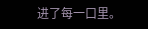进了每一口里。